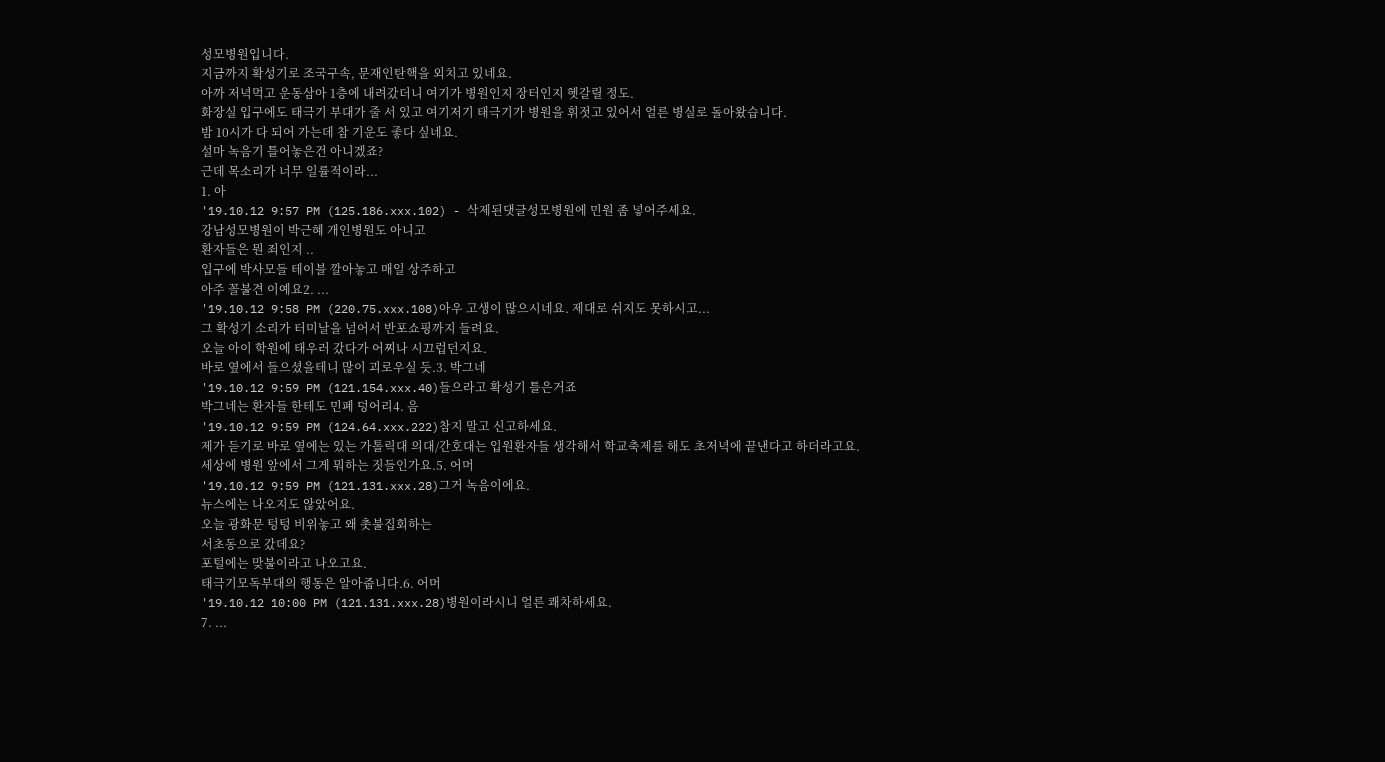성모병원입니다.
지금까지 확성기로 조국구속, 문재인탄핵을 외치고 있네요.
아까 저녁먹고 운동삼아 1층에 내려갔더니 여기가 병원인지 장터인지 헷갈릴 정도.
화장실 입구에도 태극기 부대가 줄 서 있고 여기저기 태극기가 병원을 휘젓고 있어서 얼른 병실로 돌아왔습니다.
밤 10시가 다 되어 가는데 참 기운도 좋다 싶네요.
설마 녹음기 틀어놓은건 아니겠죠?
근데 목소리가 너무 일률적이라...
1. 아
'19.10.12 9:57 PM (125.186.xxx.102) - 삭제된댓글성모병원에 민원 좀 넣어주세요.
강남성모병원이 박근혜 개인병원도 아니고
환자들은 뭔 죄인지 ..
입구에 박사모들 테이블 깔아놓고 매일 상주하고
아주 꼴불견 이예요2. ...
'19.10.12 9:58 PM (220.75.xxx.108)아우 고생이 많으시네요. 제대로 쉬지도 못하시고...
그 확성기 소리가 터미날을 넘어서 반포쇼핑까지 들려요.
오늘 아이 학원에 태우러 갔다가 어찌나 시끄럽던지요.
바로 옆에서 들으셨을테니 많이 괴로우실 듯.3. 박그네
'19.10.12 9:59 PM (121.154.xxx.40)들으라고 확성기 틀은거죠
박그네는 환자들 한테도 민폐 덩어리4. 음
'19.10.12 9:59 PM (124.64.xxx.222)참지 말고 신고하세요.
제가 듣기로 바로 옆에는 있는 가톨릭대 의대/간호대는 입원환자들 생각해서 학교축제를 해도 초저녁에 끝낸다고 하더라고요.
세상에 병원 앞에서 그게 뭐하는 짓들인가요.5. 어머
'19.10.12 9:59 PM (121.131.xxx.28)그거 녹음이에요.
뉴스에는 나오지도 않았어요.
오늘 광화문 텅텅 비위놓고 왜 촛불집회하는
서초동으로 갔데요?
포털에는 맞불이라고 나오고요.
태극기모독부대의 행동은 알아줍니다.6. 어머
'19.10.12 10:00 PM (121.131.xxx.28)병원이라시니 얼른 쾌차하세요.
7. ...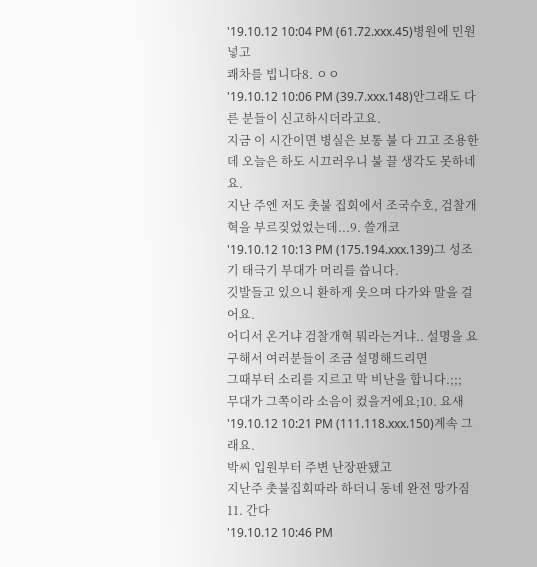'19.10.12 10:04 PM (61.72.xxx.45)병원에 민원 넣고
쾌차를 빕니다8. ㅇㅇ
'19.10.12 10:06 PM (39.7.xxx.148)안그래도 다른 분들이 신고하시더라고요.
지금 이 시간이면 병실은 보통 불 다 끄고 조용한데 오늘은 하도 시끄러우니 불 끌 생각도 못하네요.
지난 주엔 저도 촛불 집회에서 조국수호, 검찰개혁을 부르짖었었는데...9. 쓸개코
'19.10.12 10:13 PM (175.194.xxx.139)그 성조기 태극기 부대가 머리를 씁니다.
깃발들고 있으니 환하게 웃으며 다가와 말을 걸어요.
어디서 온거냐 검찰개혁 뭐라는거냐.. 설명을 요구해서 여러분들이 조금 설명해드리면
그때부터 소리를 지르고 막 비난을 합니다.;;;
무대가 그쪽이라 소음이 컸을거에요;10. 요새
'19.10.12 10:21 PM (111.118.xxx.150)계속 그래요.
박씨 입원부터 주변 난장판됐고
지난주 촛불집회따라 하더니 동네 완전 망가짐11. 간다
'19.10.12 10:46 PM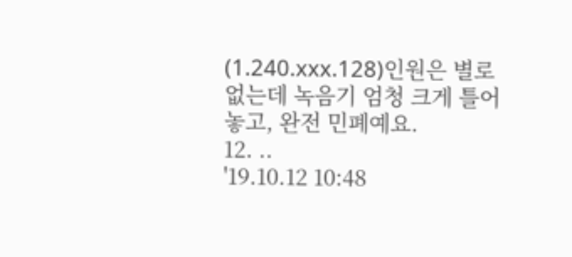(1.240.xxx.128)인원은 별로 없는데 녹음기 엄청 크게 틀어놓고, 완전 민폐예요.
12. ..
'19.10.12 10:48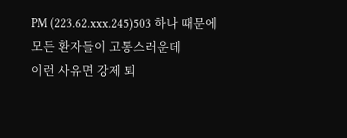PM (223.62.xxx.245)503 하나 때문에 모든 환자들이 고통스러운데
이런 사유면 강제 퇴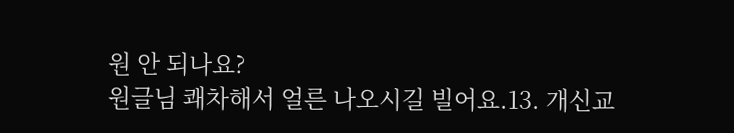원 안 되나요?
원글님 쾌차해서 얼른 나오시길 빌어요.13. 개신교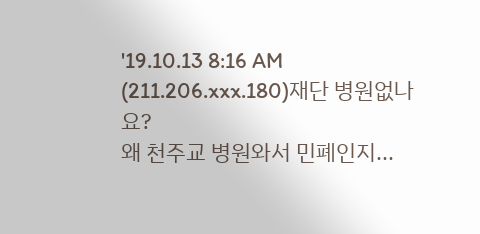'19.10.13 8:16 AM (211.206.xxx.180)재단 병원없나요?
왜 천주교 병원와서 민폐인지...